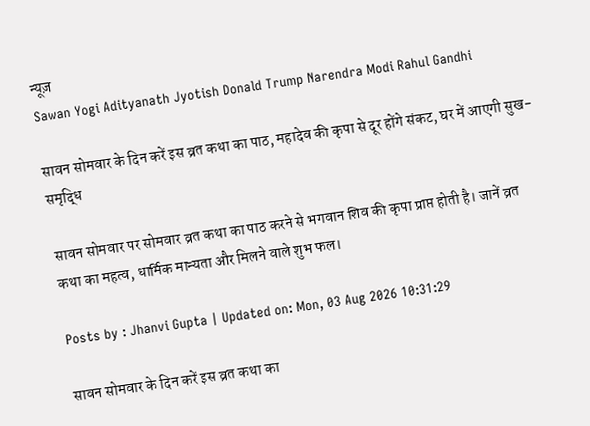न्यूज़
Sawan Yogi Adityanath Jyotish Donald Trump Narendra Modi Rahul Gandhi

सावन सोमवार के दिन करें इस व्रत कथा का पाठ, महादेव की कृपा से दूर होंगे संकट, घर में आएगी सुख-समृद्धि

सावन सोमवार पर सोमवार व्रत कथा का पाठ करने से भगवान शिव की कृपा प्राप्त होती है। जानें व्रत कथा का महत्व, धार्मिक मान्यता और मिलने वाले शुभ फल।

Posts by : Jhanvi Gupta | Updated on: Mon, 03 Aug 2026 10:31:29

सावन सोमवार के दिन करें इस व्रत कथा का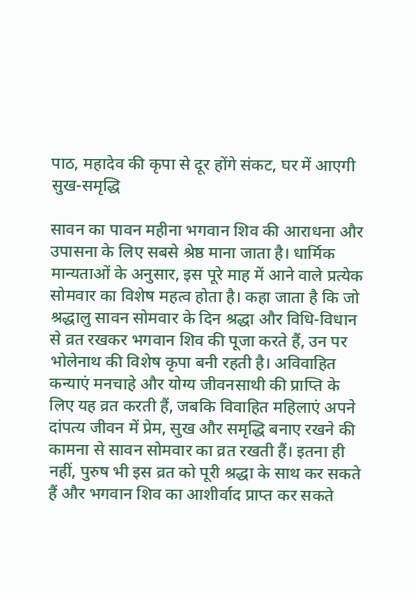पाठ, महादेव की कृपा से दूर होंगे संकट, घर में आएगी सुख-समृद्धि

सावन का पावन महीना भगवान शिव की आराधना और उपासना के लिए सबसे श्रेष्ठ माना जाता है। धार्मिक मान्यताओं के अनुसार, इस पूरे माह में आने वाले प्रत्येक सोमवार का विशेष महत्व होता है। कहा जाता है कि जो श्रद्धालु सावन सोमवार के दिन श्रद्धा और विधि-विधान से व्रत रखकर भगवान शिव की पूजा करते हैं, उन पर भोलेनाथ की विशेष कृपा बनी रहती है। अविवाहित कन्याएं मनचाहे और योग्य जीवनसाथी की प्राप्ति के लिए यह व्रत करती हैं, जबकि विवाहित महिलाएं अपने दांपत्य जीवन में प्रेम, सुख और समृद्धि बनाए रखने की कामना से सावन सोमवार का व्रत रखती हैं। इतना ही नहीं, पुरुष भी इस व्रत को पूरी श्रद्धा के साथ कर सकते हैं और भगवान शिव का आशीर्वाद प्राप्त कर सकते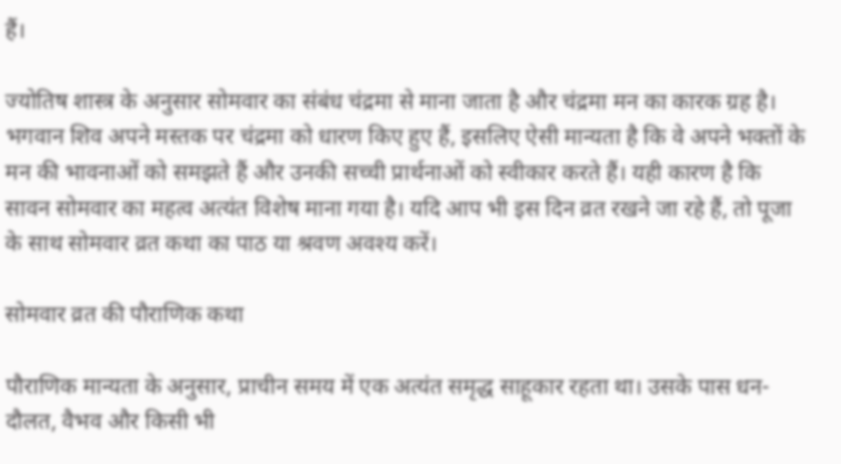हैं।

ज्योतिष शास्त्र के अनुसार सोमवार का संबंध चंद्रमा से माना जाता है और चंद्रमा मन का कारक ग्रह है। भगवान शिव अपने मस्तक पर चंद्रमा को धारण किए हुए हैं, इसलिए ऐसी मान्यता है कि वे अपने भक्तों के मन की भावनाओं को समझते हैं और उनकी सच्ची प्रार्थनाओं को स्वीकार करते हैं। यही कारण है कि सावन सोमवार का महत्व अत्यंत विशेष माना गया है। यदि आप भी इस दिन व्रत रखने जा रहे हैं, तो पूजा के साथ सोमवार व्रत कथा का पाठ या श्रवण अवश्य करें।

सोमवार व्रत की पौराणिक कथा

पौराणिक मान्यता के अनुसार, प्राचीन समय में एक अत्यंत समृद्ध साहूकार रहता था। उसके पास धन-दौलत, वैभव और किसी भी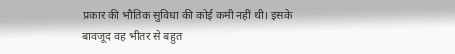प्रकार की भौतिक सुविधा की कोई कमी नहीं थी। इसके बावजूद वह भीतर से बहुत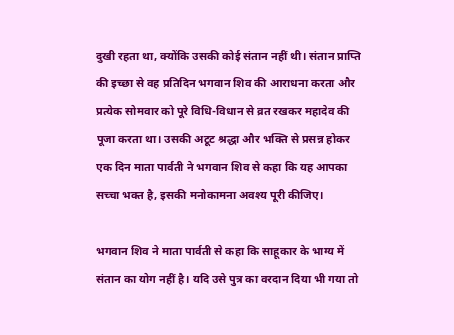दुखी रहता था, क्योंकि उसकी कोई संतान नहीं थी। संतान प्राप्ति की इच्छा से वह प्रतिदिन भगवान शिव की आराधना करता और प्रत्येक सोमवार को पूरे विधि-विधान से व्रत रखकर महादेव की पूजा करता था। उसकी अटूट श्रद्धा और भक्ति से प्रसन्न होकर एक दिन माता पार्वती ने भगवान शिव से कहा कि यह आपका सच्चा भक्त है, इसकी मनोकामना अवश्य पूरी कीजिए।

भगवान शिव ने माता पार्वती से कहा कि साहूकार के भाग्य में संतान का योग नहीं है। यदि उसे पुत्र का वरदान दिया भी गया तो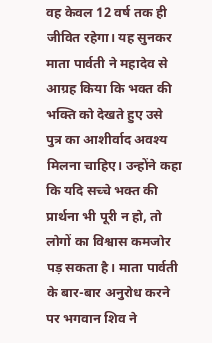वह केवल 12 वर्ष तक ही जीवित रहेगा। यह सुनकर माता पार्वती ने महादेव से आग्रह किया कि भक्त की भक्ति को देखते हुए उसे पुत्र का आशीर्वाद अवश्य मिलना चाहिए। उन्होंने कहा कि यदि सच्चे भक्त की प्रार्थना भी पूरी न हो, तो लोगों का विश्वास कमजोर पड़ सकता है। माता पार्वती के बार-बार अनुरोध करने पर भगवान शिव ने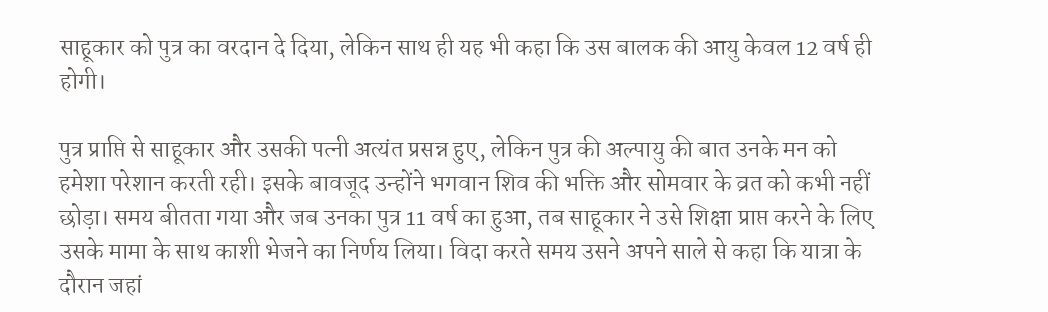साहूकार को पुत्र का वरदान दे दिया, लेकिन साथ ही यह भी कहा कि उस बालक की आयु केवल 12 वर्ष ही होगी।

पुत्र प्राप्ति से साहूकार और उसकी पत्नी अत्यंत प्रसन्न हुए, लेकिन पुत्र की अल्पायु की बात उनके मन को हमेशा परेशान करती रही। इसके बावजूद उन्होंने भगवान शिव की भक्ति और सोमवार के व्रत को कभी नहीं छोड़ा। समय बीतता गया और जब उनका पुत्र 11 वर्ष का हुआ, तब साहूकार ने उसे शिक्षा प्राप्त करने के लिए उसके मामा के साथ काशी भेजने का निर्णय लिया। विदा करते समय उसने अपने साले से कहा कि यात्रा के दौरान जहां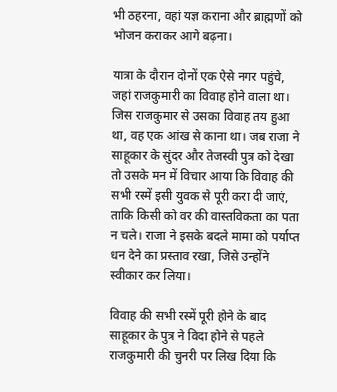भी ठहरना, वहां यज्ञ कराना और ब्राह्मणों को भोजन कराकर आगे बढ़ना।

यात्रा के दौरान दोनों एक ऐसे नगर पहुंचे, जहां राजकुमारी का विवाह होने वाला था। जिस राजकुमार से उसका विवाह तय हुआ था, वह एक आंख से काना था। जब राजा ने साहूकार के सुंदर और तेजस्वी पुत्र को देखा तो उसके मन में विचार आया कि विवाह की सभी रस्में इसी युवक से पूरी करा दी जाएं, ताकि किसी को वर की वास्तविकता का पता न चले। राजा ने इसके बदले मामा को पर्याप्त धन देने का प्रस्ताव रखा, जिसे उन्होंने स्वीकार कर लिया।

विवाह की सभी रस्में पूरी होने के बाद साहूकार के पुत्र ने विदा होने से पहले राजकुमारी की चुनरी पर लिख दिया कि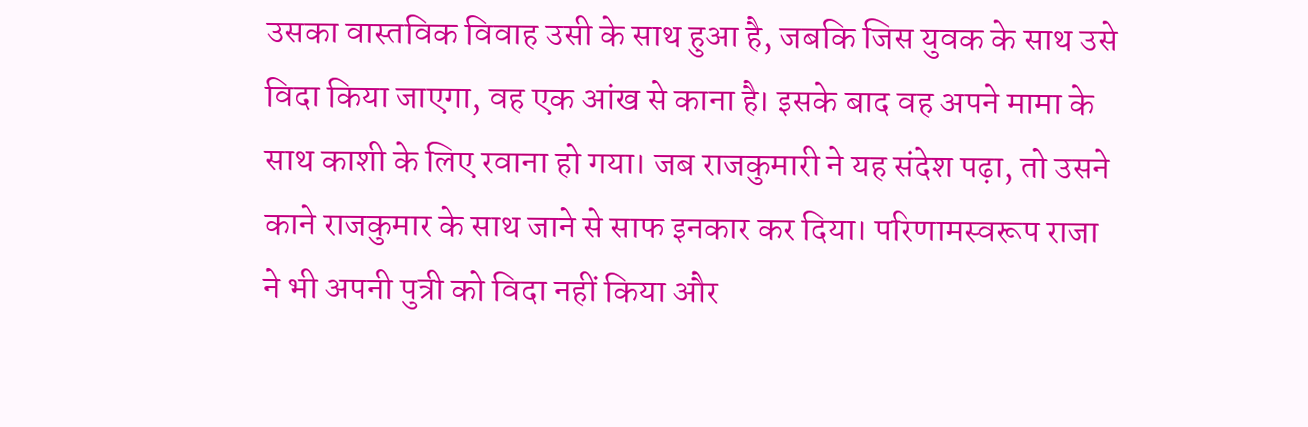उसका वास्तविक विवाह उसी के साथ हुआ है, जबकि जिस युवक के साथ उसे विदा किया जाएगा, वह एक आंख से काना है। इसके बाद वह अपने मामा के साथ काशी के लिए रवाना हो गया। जब राजकुमारी ने यह संदेश पढ़ा, तो उसने काने राजकुमार के साथ जाने से साफ इनकार कर दिया। परिणामस्वरूप राजा ने भी अपनी पुत्री को विदा नहीं किया और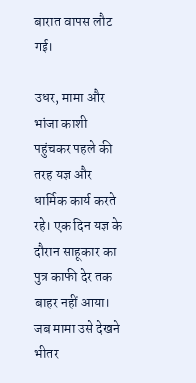बारात वापस लौट गई।

उधर, मामा और भांजा काशी पहुंचकर पहले की तरह यज्ञ और धार्मिक कार्य करते रहे। एक दिन यज्ञ के दौरान साहूकार का पुत्र काफी देर तक बाहर नहीं आया। जब मामा उसे देखने भीतर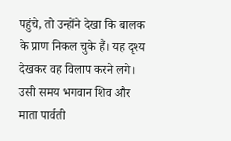पहुंचे, तो उन्होंने देखा कि बालक के प्राण निकल चुके हैं। यह दृश्य देखकर वह विलाप करने लगे। उसी समय भगवान शिव और माता पार्वती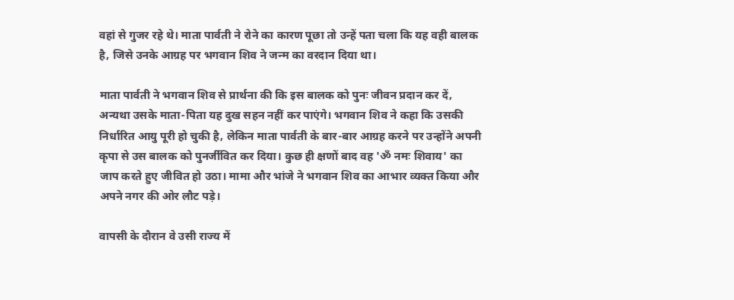वहां से गुजर रहे थे। माता पार्वती ने रोने का कारण पूछा तो उन्हें पता चला कि यह वही बालक है, जिसे उनके आग्रह पर भगवान शिव ने जन्म का वरदान दिया था।

माता पार्वती ने भगवान शिव से प्रार्थना की कि इस बालक को पुनः जीवन प्रदान कर दें, अन्यथा उसके माता-पिता यह दुख सहन नहीं कर पाएंगे। भगवान शिव ने कहा कि उसकी निर्धारित आयु पूरी हो चुकी है, लेकिन माता पार्वती के बार-बार आग्रह करने पर उन्होंने अपनी कृपा से उस बालक को पुनर्जीवित कर दिया। कुछ ही क्षणों बाद वह 'ॐ नमः शिवाय' का जाप करते हुए जीवित हो उठा। मामा और भांजे ने भगवान शिव का आभार व्यक्त किया और अपने नगर की ओर लौट पड़े।

वापसी के दौरान वे उसी राज्य में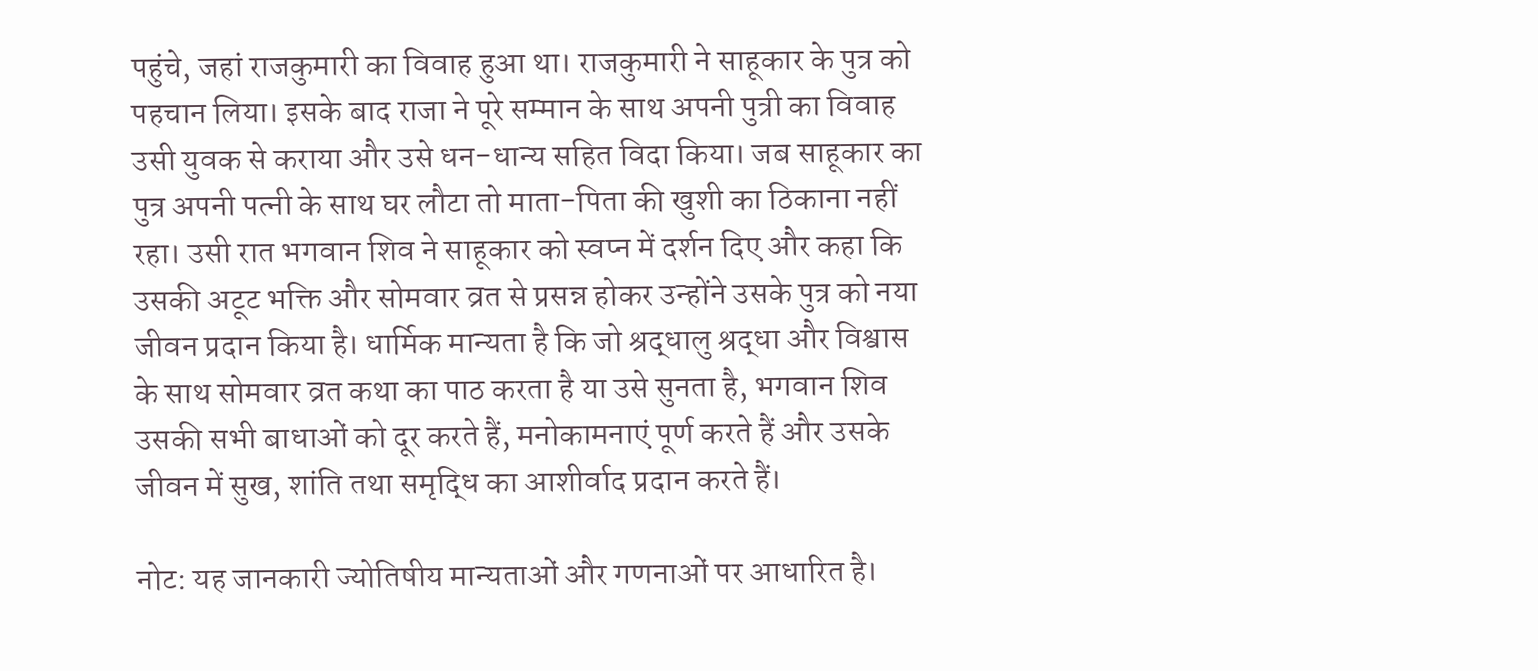पहुंचे, जहां राजकुमारी का विवाह हुआ था। राजकुमारी ने साहूकार के पुत्र को पहचान लिया। इसके बाद राजा ने पूरे सम्मान के साथ अपनी पुत्री का विवाह उसी युवक से कराया और उसे धन-धान्य सहित विदा किया। जब साहूकार का पुत्र अपनी पत्नी के साथ घर लौटा तो माता-पिता की खुशी का ठिकाना नहीं रहा। उसी रात भगवान शिव ने साहूकार को स्वप्न में दर्शन दिए और कहा कि उसकी अटूट भक्ति और सोमवार व्रत से प्रसन्न होकर उन्होंने उसके पुत्र को नया जीवन प्रदान किया है। धार्मिक मान्यता है कि जो श्रद्धालु श्रद्धा और विश्वास के साथ सोमवार व्रत कथा का पाठ करता है या उसे सुनता है, भगवान शिव उसकी सभी बाधाओं को दूर करते हैं, मनोकामनाएं पूर्ण करते हैं और उसके जीवन में सुख, शांति तथा समृद्धि का आशीर्वाद प्रदान करते हैं।

नोट: यह जानकारी ज्योतिषीय मान्यताओं और गणनाओं पर आधारित है।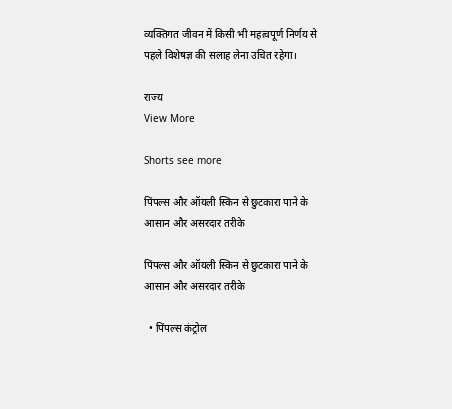व्यक्तिगत जीवन में किसी भी महत्वपूर्ण निर्णय से पहले विशेषज्ञ की सलाह लेना उचित रहेगा।

राज्य
View More

Shorts see more

पिंपल्स और ऑयली स्किन से छुटकारा पाने के आसान और असरदार तरीके

पिंपल्स और ऑयली स्किन से छुटकारा पाने के आसान और असरदार तरीके

  • पिंपल्स कंट्रोल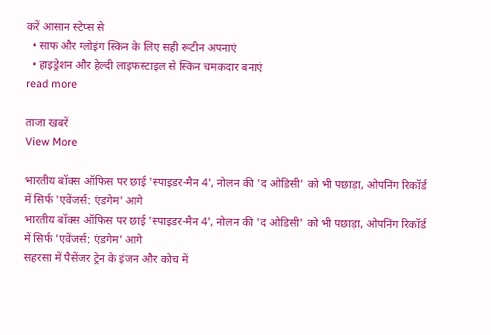करें आसान स्टेप्स से
  • साफ और ग्लोइंग स्किन के लिए सही रूटीन अपनाएं
  • हाइड्रेशन और हेल्दी लाइफस्टाइल से स्किन चमकदार बनाएं
read more

ताजा खबरें
View More

भारतीय बॉक्स ऑफिस पर छाई 'स्पाइडर-मैन 4', नोलन की 'द ओडिसी' को भी पछाड़ा, ओपनिंग रिकॉर्ड में सिर्फ 'एवेंजर्स: एंडगेम' आगे
भारतीय बॉक्स ऑफिस पर छाई 'स्पाइडर-मैन 4', नोलन की 'द ओडिसी' को भी पछाड़ा, ओपनिंग रिकॉर्ड में सिर्फ 'एवेंजर्स: एंडगेम' आगे
सहरसा में पैसेंजर ट्रेन के इंजन और कोच में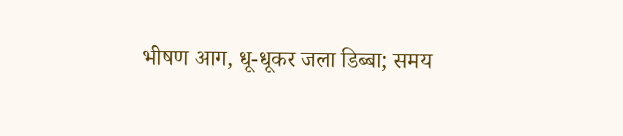भीषण आग, धू-धूकर जला डिब्बा; समय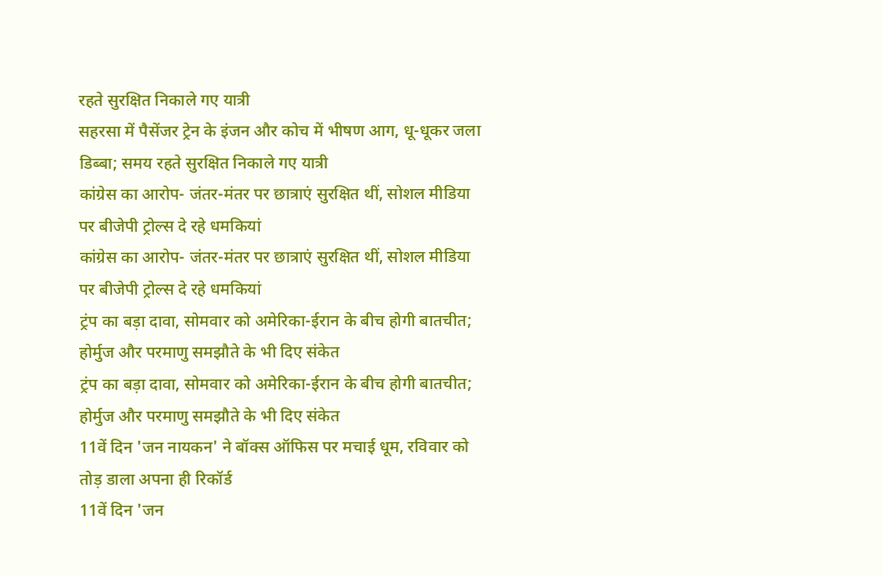रहते सुरक्षित निकाले गए यात्री
सहरसा में पैसेंजर ट्रेन के इंजन और कोच में भीषण आग, धू-धूकर जला डिब्बा; समय रहते सुरक्षित निकाले गए यात्री
कांग्रेस का आरोप- जंतर-मंतर पर छात्राएं सुरक्षित थीं, सोशल मीडिया पर बीजेपी ट्रोल्स दे रहे धमकियां
कांग्रेस का आरोप- जंतर-मंतर पर छात्राएं सुरक्षित थीं, सोशल मीडिया पर बीजेपी ट्रोल्स दे रहे धमकियां
ट्रंप का बड़ा दावा, सोमवार को अमेरिका-ईरान के बीच होगी बातचीत; होर्मुज और परमाणु समझौते के भी दिए संकेत
ट्रंप का बड़ा दावा, सोमवार को अमेरिका-ईरान के बीच होगी बातचीत; होर्मुज और परमाणु समझौते के भी दिए संकेत
11वें दिन 'जन नायकन' ने बॉक्स ऑफिस पर मचाई धूम, रविवार को तोड़ डाला अपना ही रिकॉर्ड
11वें दिन 'जन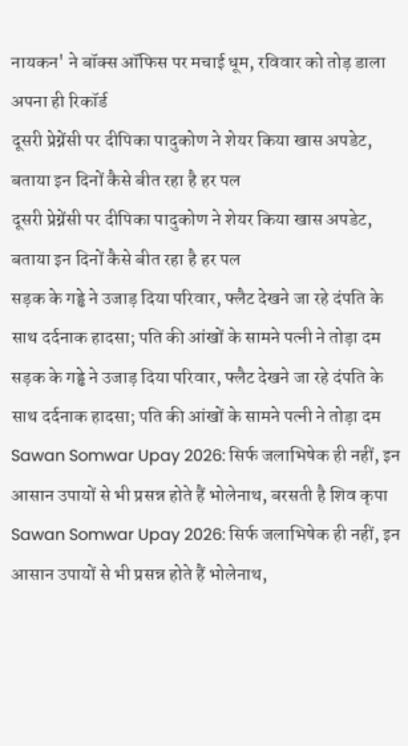नायकन' ने बॉक्स ऑफिस पर मचाई धूम, रविवार को तोड़ डाला अपना ही रिकॉर्ड
दूसरी प्रेग्नेंसी पर दीपिका पादुकोण ने शेयर किया खास अपडेट, बताया इन दिनों कैसे बीत रहा है हर पल
दूसरी प्रेग्नेंसी पर दीपिका पादुकोण ने शेयर किया खास अपडेट, बताया इन दिनों कैसे बीत रहा है हर पल
सड़क के गड्ढे ने उजाड़ दिया परिवार, फ्लैट देखने जा रहे दंपति के साथ दर्दनाक हादसा; पति की आंखों के सामने पत्नी ने तोड़ा दम
सड़क के गड्ढे ने उजाड़ दिया परिवार, फ्लैट देखने जा रहे दंपति के साथ दर्दनाक हादसा; पति की आंखों के सामने पत्नी ने तोड़ा दम
Sawan Somwar Upay 2026: सिर्फ जलाभिषेक ही नहीं, इन आसान उपायों से भी प्रसन्न होते हैं भोलेनाथ, बरसती है शिव कृपा
Sawan Somwar Upay 2026: सिर्फ जलाभिषेक ही नहीं, इन आसान उपायों से भी प्रसन्न होते हैं भोलेनाथ,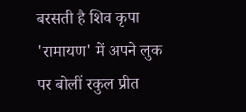बरसती है शिव कृपा
'रामायण' में अपने लुक पर बोलीं रकुल प्रीत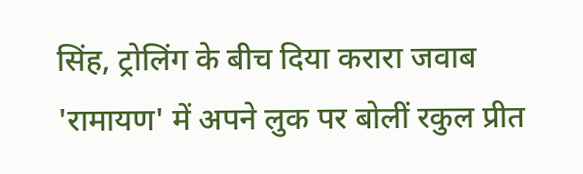सिंह, ट्रोलिंग के बीच दिया करारा जवाब
'रामायण' में अपने लुक पर बोलीं रकुल प्रीत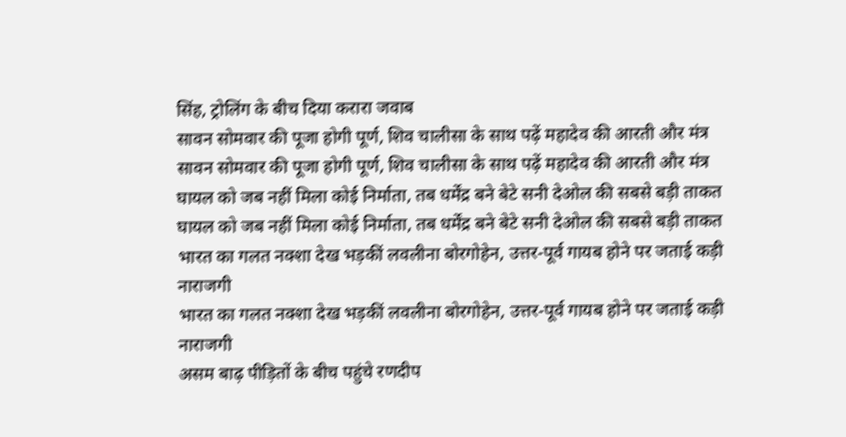सिंह, ट्रोलिंग के बीच दिया करारा जवाब
सावन सोमवार की पूजा होगी पूर्ण, शिव चालीसा के साथ पढ़ें महादेव की आरती और मंत्र
सावन सोमवार की पूजा होगी पूर्ण, शिव चालीसा के साथ पढ़ें महादेव की आरती और मंत्र
घायल को जब नहीं मिला कोई निर्माता, तब धर्मेंद्र बने बेटे सनी देओल की सबसे बड़ी ताकत
घायल को जब नहीं मिला कोई निर्माता, तब धर्मेंद्र बने बेटे सनी देओल की सबसे बड़ी ताकत
भारत का गलत नक्शा देख भड़कीं लवलीना बोरगोहेन, उत्तर-पूर्व गायब होने पर जताई कड़ी नाराजगी
भारत का गलत नक्शा देख भड़कीं लवलीना बोरगोहेन, उत्तर-पूर्व गायब होने पर जताई कड़ी नाराजगी
असम बाढ़ पीड़ितों के बीच पहुंचे रणदीप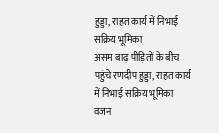हुड्डा, राहत कार्य में निभाई सक्रिय भूमिका
असम बाढ़ पीड़ितों के बीच पहुंचे रणदीप हुड्डा, राहत कार्य में निभाई सक्रिय भूमिका
वजन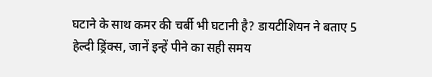घटाने के साथ कमर की चर्बी भी घटानी है? डायटीशियन ने बताए 5 हेल्दी ड्रिंक्स, जानें इन्हें पीने का सही समय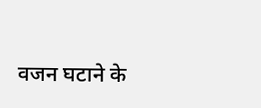वजन घटाने के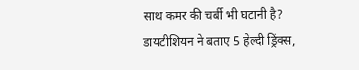साथ कमर की चर्बी भी घटानी है? डायटीशियन ने बताए 5 हेल्दी ड्रिंक्स,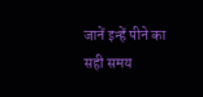जानें इन्हें पीने का सही समय